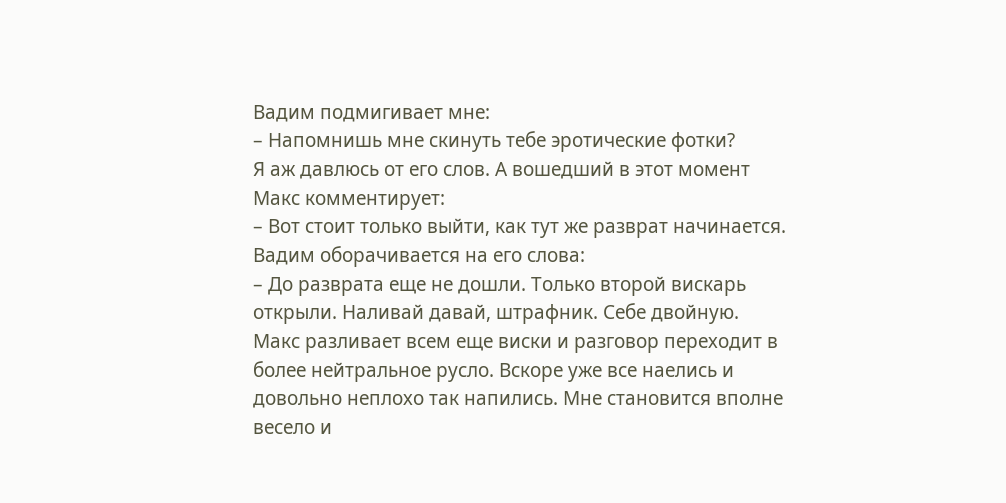Вадим подмигивает мне:
– Напомнишь мне скинуть тебе эротические фотки?
Я аж давлюсь от его слов. А вошедший в этот момент Макс комментирует:
– Вот стоит только выйти, как тут же разврат начинается.
Вадим оборачивается на его слова:
– До разврата еще не дошли. Только второй вискарь открыли. Наливай давай, штрафник. Себе двойную.
Макс разливает всем еще виски и разговор переходит в более нейтральное русло. Вскоре уже все наелись и довольно неплохо так напились. Мне становится вполне весело и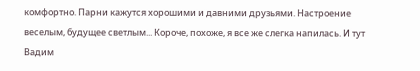комфортно. Парни кажутся хорошими и давними друзьями. Настроение веселым, будущее светлым... Короче, похоже, я все же слегка напилась. И тут Вадим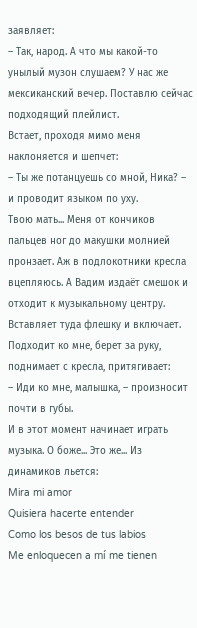заявляет:
– Так, народ. А что мы какой-то унылый музон слушаем? У нас же мексиканский вечер. Поставлю сейчас подходящий плейлист.
Встает, проходя мимо меня наклоняется и шепчет:
– Ты же потанцуешь со мной, Ника? – и проводит языком по уху.
Твою мать... Меня от кончиков пальцев ног до макушки молнией пронзает. Аж в подлокотники кресла вцепляюсь. А Вадим издаёт смешок и отходит к музыкальному центру. Вставляет туда флешку и включает. Подходит ко мне, берет за руку, поднимает с кресла, притягивает:
– Иди ко мне, малышка, – произносит почти в губы.
И в этот момент начинает играть музыка. О боже... Это же... Из динамиков льется:
Mira mi amor
Quisiera hacerte entender
Como los besos de tus labios
Me enloquecen a mí me tienen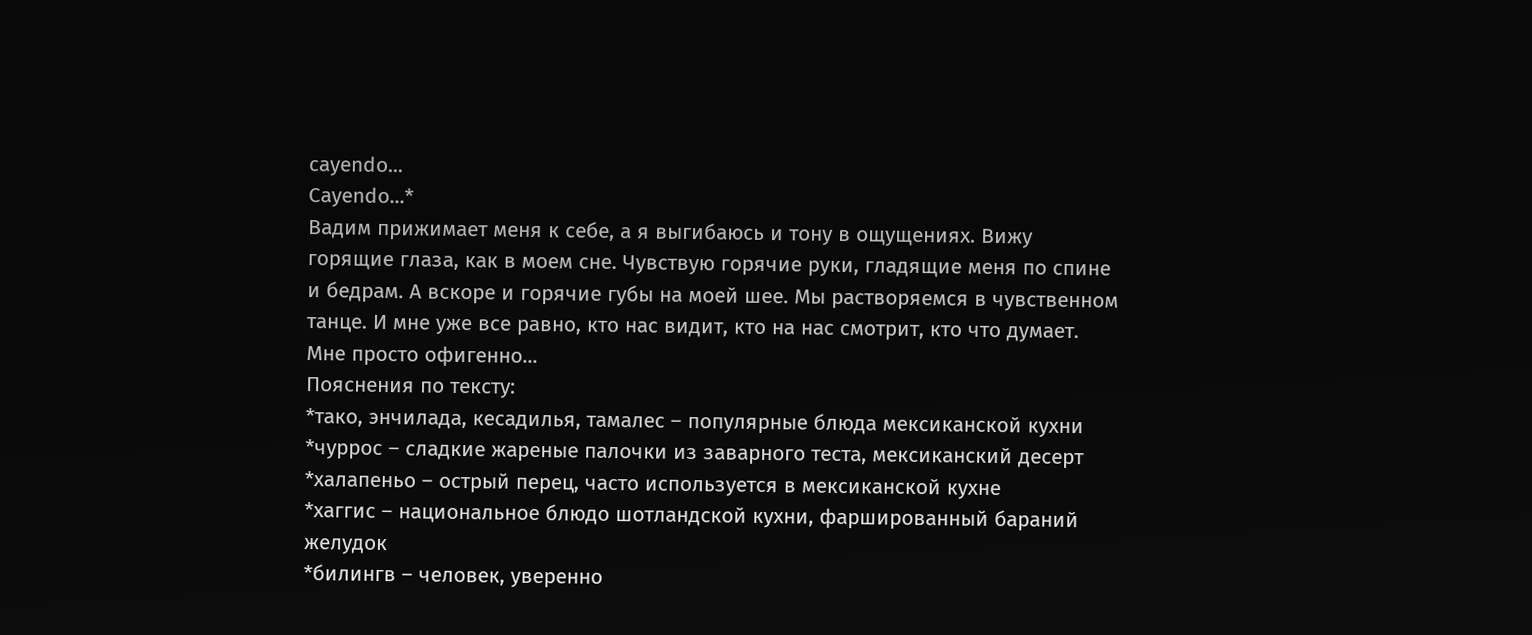cayendo...
Cayendo...*
Вадим прижимает меня к себе, а я выгибаюсь и тону в ощущениях. Вижу горящие глаза, как в моем сне. Чувствую горячие руки, гладящие меня по спине и бедрам. А вскоре и горячие губы на моей шее. Мы растворяемся в чувственном танце. И мне уже все равно, кто нас видит, кто на нас смотрит, кто что думает. Мне просто офигенно...
Пояснения по тексту:
*тако, энчилада, кесадилья, тамалес – популярные блюда мексиканской кухни
*чуррос – сладкие жареные палочки из заварного теста, мексиканский десерт
*халапеньо – острый перец, часто используется в мексиканской кухне
*хаггис – национальное блюдо шотландской кухни, фаршированный бараний желудок
*билингв – человек, уверенно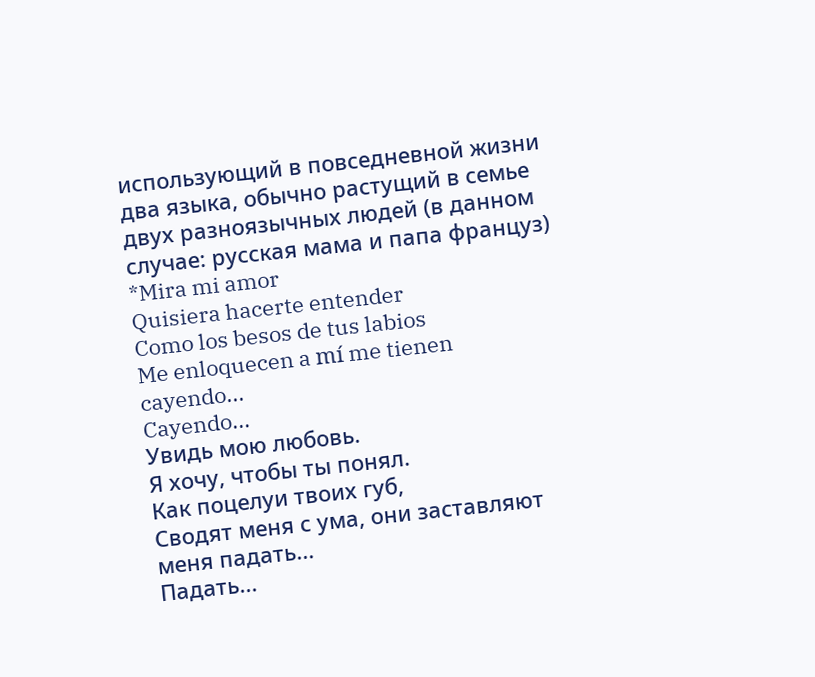использующий в повседневной жизни два языка, обычно растущий в семье двух разноязычных людей (в данном случае: русская мама и папа француз)
*Mira mi amor
Quisiera hacerte entender
Como los besos de tus labios
Me enloquecen a mí me tienen cayendo...
Cayendo...
Увидь мою любовь.
Я хочу, чтобы ты понял.
Как поцелуи твоих губ,
Сводят меня с ума, они заставляют меня падать...
Падать...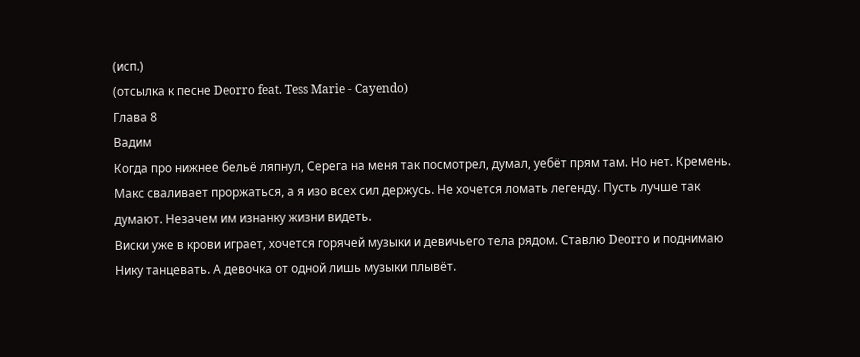(исп.)
(отсылка к песне Deorro feat. Tess Marie - Cayendo)
Глава 8
Вадим
Когда про нижнее бельё ляпнул, Серега на меня так посмотрел, думал, уебёт прям там. Но нет. Кремень. Макс сваливает проржаться, а я изо всех сил держусь. Не хочется ломать легенду. Пусть лучше так думают. Незачем им изнанку жизни видеть.
Виски уже в крови играет, хочется горячей музыки и девичьего тела рядом. Ставлю Deorro и поднимаю Нику танцевать. А девочка от одной лишь музыки плывёт.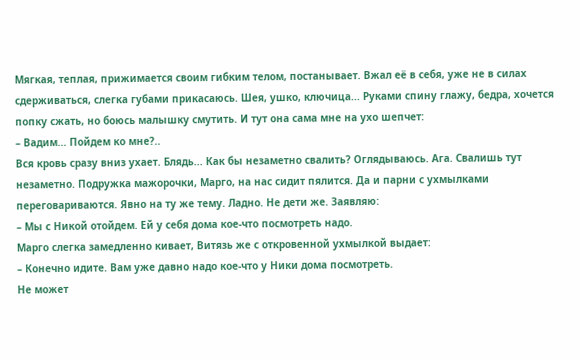Мягкая, теплая, прижимается своим гибким телом, постанывает. Вжал её в себя, уже не в силах сдерживаться, слегка губами прикасаюсь. Шея, ушко, ключица... Руками спину глажу, бедра, хочется попку сжать, но боюсь малышку смутить. И тут она сама мне на ухо шепчет:
– Вадим... Пойдем ко мне?..
Вся кровь сразу вниз ухает. Блядь... Как бы незаметно свалить? Оглядываюсь. Ага. Свалишь тут незаметно. Подружка мажорочки, Марго, на нас сидит пялится. Да и парни с ухмылками переговариваются. Явно на ту же тему. Ладно. Не дети же. Заявляю:
– Мы с Никой отойдем. Ей у себя дома кое-что посмотреть надо.
Марго слегка замедленно кивает, Витязь же с откровенной ухмылкой выдает:
– Конечно идите. Вам уже давно надо кое-что у Ники дома посмотреть.
Не может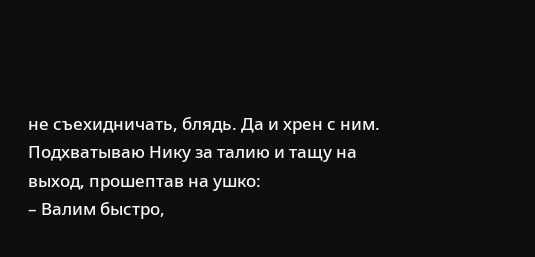не съехидничать, блядь. Да и хрен с ним. Подхватываю Нику за талию и тащу на выход, прошептав на ушко:
– Валим быстро,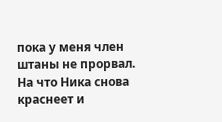пока у меня член штаны не прорвал.
На что Ника снова краснеет и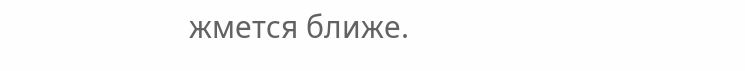жмется ближе.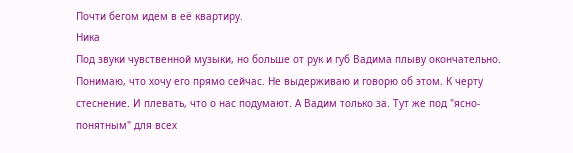Почти бегом идем в её квартиру.
Ника
Под звуки чувственной музыки, но больше от рук и губ Вадима плыву окончательно. Понимаю, что хочу его прямо сейчас. Не выдерживаю и говорю об этом. К черту стеснение. И плевать, что о нас подумают. А Вадим только за. Тут же под "ясно-понятным" для всех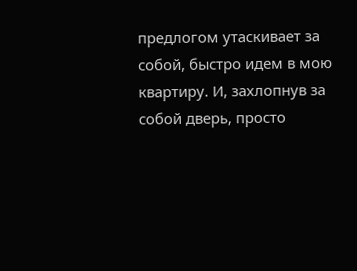предлогом утаскивает за собой, быстро идем в мою квартиру. И, захлопнув за собой дверь, просто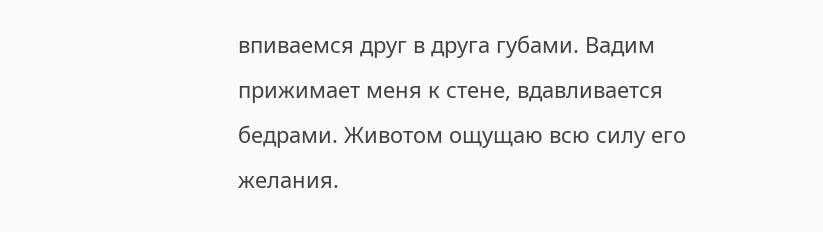впиваемся друг в друга губами. Вадим прижимает меня к стене, вдавливается бедрами. Животом ощущаю всю силу его желания.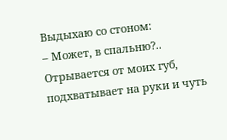Выдыхаю со стоном:
– Может, в спальню?..
Отрывается от моих губ, подхватывает на руки и чуть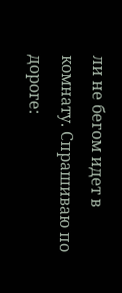ли не бегом идет в комнату. Спрашиваю по дороге: